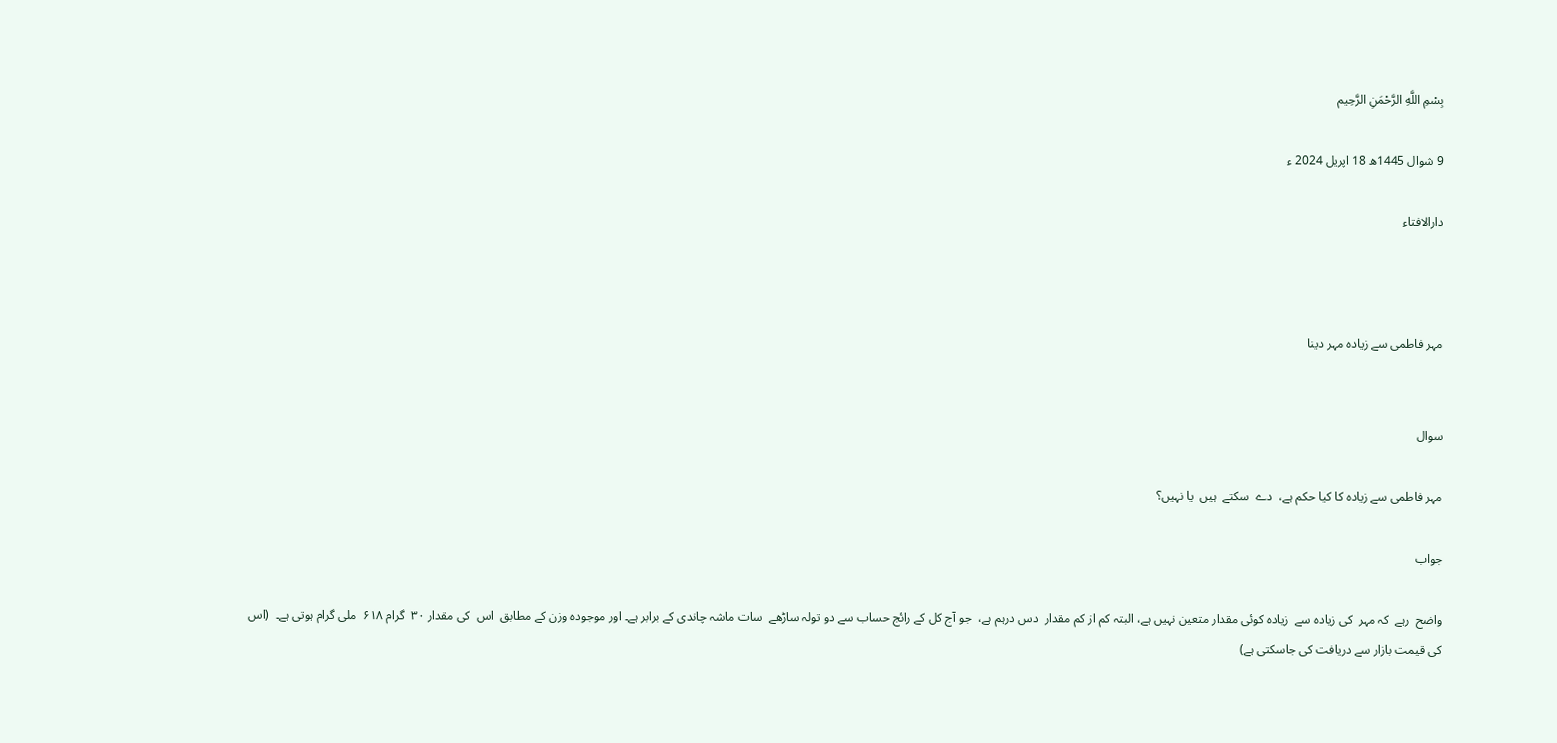بِسْمِ اللَّهِ الرَّحْمَنِ الرَّحِيم

9 شوال 1445ھ 18 اپریل 2024 ء

دارالافتاء



مہر فاطمی سے زیادہ مہر دینا


سوال

مہر فاطمی سے زیادہ کا کیا حکم ہے،  دے  سکتے  ہیں  یا نہیں؟

جواب

واضح  رہے  کہ مہر  کی زیادہ سے  زیادہ کوئی مقدار متعین نہیں ہے، البتہ کم از کم مقدار  دس درہم ہے،  جو آج کل کے رائج حساب سے دو تولہ ساڑھے  سات ماشہ چاندی کے برابر ہے۔ اور موجودہ وزن کے مطابق  اس  کی مقدار ۳۰  گرام ۶۱۸  ملی گرام ہوتی ہے۔  (اس کی قیمت بازار سے دریافت کی جاسکتی ہے)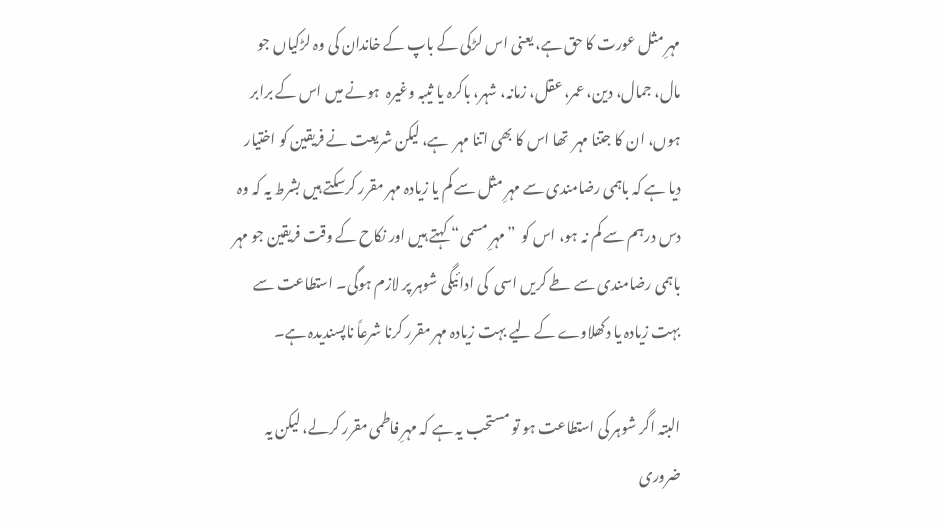مہرِ مثل عورت کا حق ہے، یعنی اس لڑکی کے باپ کے خاندان کی وہ لڑکیاں جو مال، جمال، دین، عمر، عقل، زمانہ، شہر، باکرہ یا ثیبہ وغیرہ  ہونے میں اس کے برابر ہوں، ان کا جتنا مہر  تھا اس کا بھی اتنا مہر  ہے، لیکن شریعت نے فریقین کو اختیار دیا ہے کہ باہمی رضامندی سے مہرِ مثل سے کم یا زیادہ مہر مقرر کرسکتے ہیں بشرط یہ کہ وہ دس درہم سے کم نہ ہو، اس کو  ”مہرِ مسمی“ کہتے ہیں اور نکاح کے وقت فریقین جو مہر باہمی رضامندی سے طے کریں اسی  کی ادائیگی شوہر پر لازم ہوگی۔ استطاعت سے بہت زیادہ یا دکھلاوے کے لیے بہت زیادہ مہر مقرر کرنا شرعاً ناپسندیدہ ہے۔

البتہ اگر شوہر کی استطاعت ہو تو مستحب یہ ہے کہ مہرِ فاطمی مقرر کرلے، لیکن یہ ضروری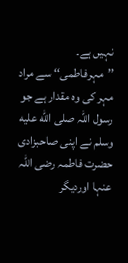نہیں ہے۔  ’’مہرفاطمی‘‘ سے مراد مہر کی وہ مقدار ہے جو  رسول اللہ صلى الله عليه وسلم نے اپنی صاحبزادی حضرت فاطمہ رضی اللہ عنہا اوردیگر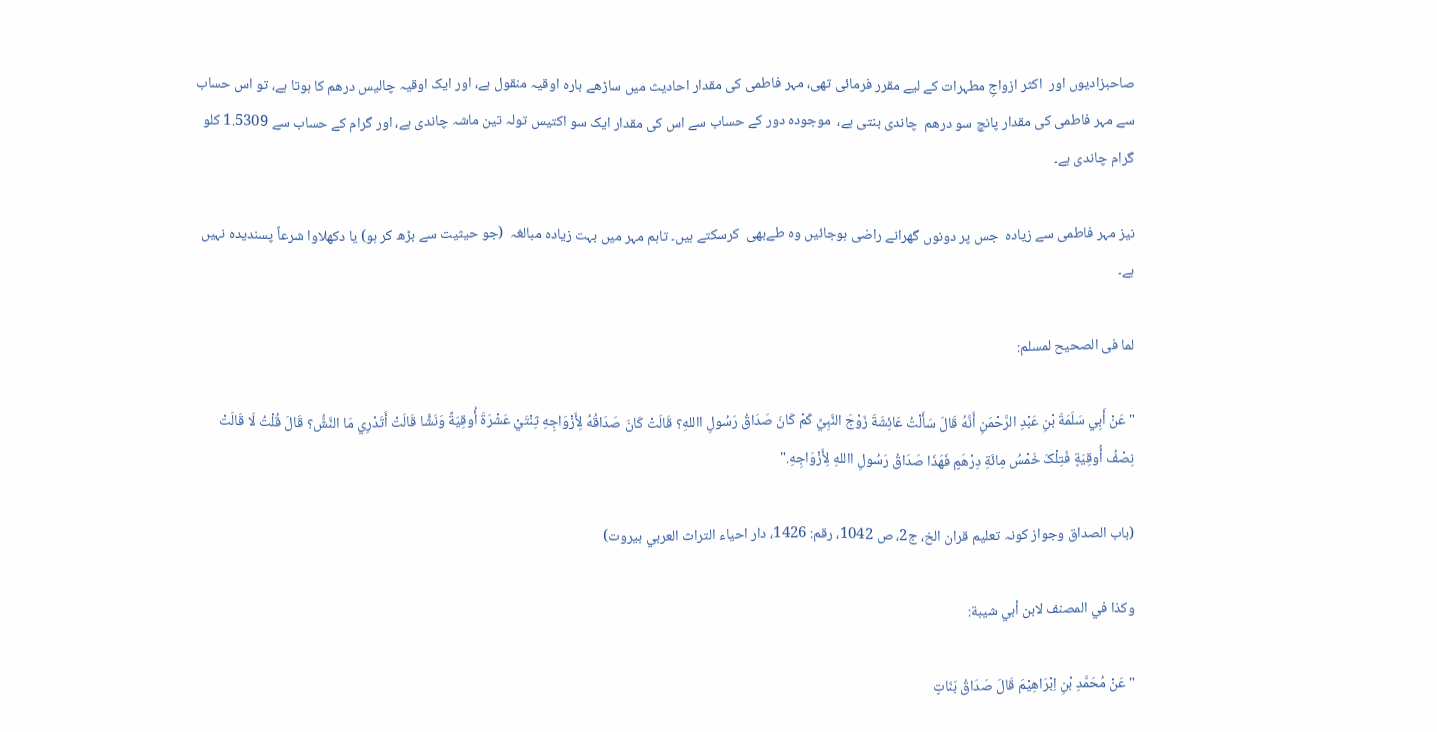صاحبزادیوں اور  اکثر ازواجِ مطہرات کے لیے مقرر فرمائی تھی، مہر فاطمی کی مقدار احادیث میں ساڑھے بارہ اوقیہ منقول ہے، اور ایک اوقیہ چالیس درھم کا ہوتا ہے، تو اس حساب سے مہر فاطمی کی مقدار پانچ سو درھم  چاندی بنتی ہے،  موجودہ دور کے حساب سے اس کی مقدار ایک سو اکتیس تولہ تین ماشہ چاندی ہے، اور گرام کے حساب سے 1.5309 کلو گرام چاندی ہے۔

نیز مہر فاطمی سے زیادہ  جس پر دونوں گھرانے راضی ہوجائیں وہ طےبھی  کرسکتے ہیں۔ تاہم مہر میں بہت زیادہ مبالغہ  (جو حیثیت سے بڑھ کر ہو) یا دکھلاوا شرعاً پسندیدہ نہیں ہے۔

لما فی الصحیح لمسلم:

"عَنْ أَبِي سَلَمَةَ بْنِ عَبْدِ الرَّحْمَنِ أَنَّهُ قَالَ سَأَلْتُ عَائِشَةَ زَوْجَ النَّبِيِّ کَمْ کَانَ صَدَاقُ رَسُولِ االلهِ؟ قَالَتْ کَانَ صَدَاقُهُ لِأَزْوَاجِهِ ثِنْتَيْ عَشْرَةَ أُوقِيَةً وَنَشًّا قَالَتْ أَتَدْرِي مَا النَّشُّ؟ قَالَ قُلْتُ لَا قَالَتْ نِصْفُ أُوقِيَةٍ فَتِلْکَ خَمْسُ مِائَةِ دِرْهَمٍ فَهَذَا صَدَاقُ رَسُولِ االلهِ لِأَزْوَاجِهِ."

(باب الصداق وجواز کونہ تعلیم قران الخ، ج2، ص 1042، رقم: 1426، دار احياء التراث العربي بيروت)

وکذا في المصنف لابن أبي شیبة:

"عَنْ مُحَمَّدِ بْنِ اِبْرَاهِيْمَ قَالَ صَدَاقُ بَنَاتٍ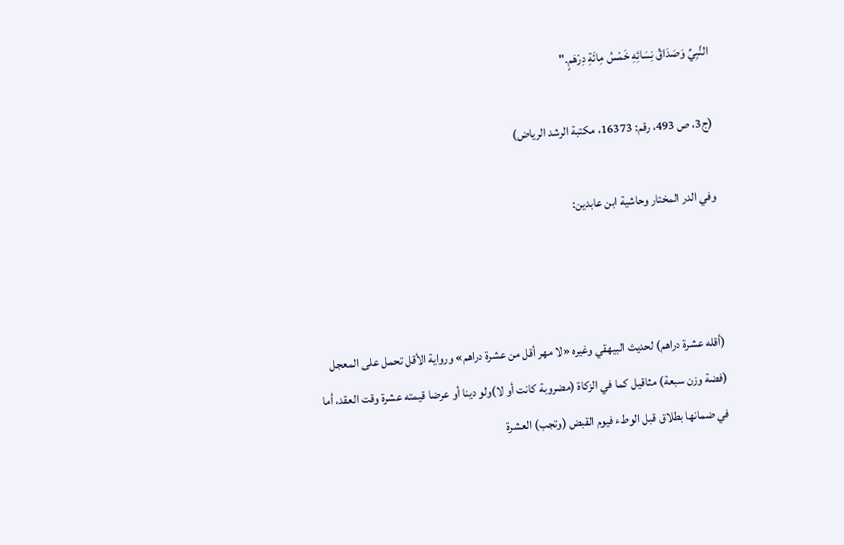النَّبِيِّ وَصَدَاقُ نِسَائِهِ خَمْسُ مِائَةِ دِرْهَمٍ."

(ج3، ص 493، رقم: 16373، مکتبة الرشد الرياض)

وفي الدر المختار وحاشية ابن عابدين:



(أقله عشرة دراهم) لحديث البيهقي وغيره «لا مهر أقل من عشرة دراهم» ورواية الأقل تحمل على المعجل (فضة وزن سبعة) مثاقيل كما في الزكاة (مضروبة كانت أو لا)ولو دينا أو عرضا قيمته عشرة وقت العقد، أما في ضمانها بطلاق قبل الوطء فيوم القبض (وتجب) العشرة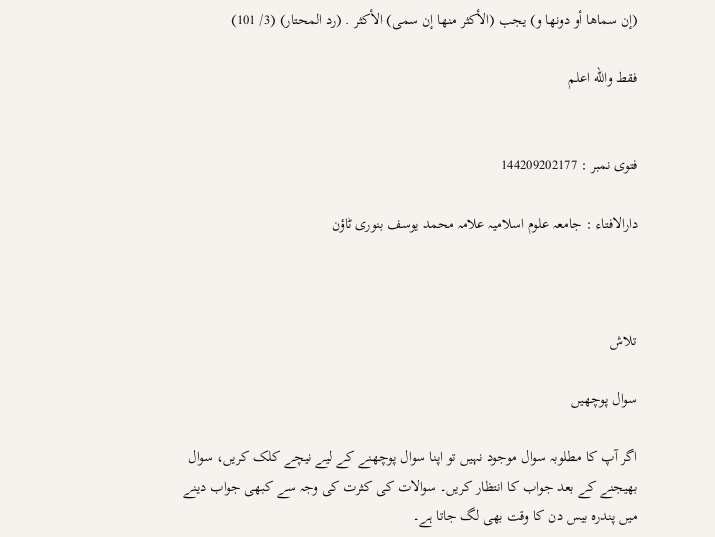(إن سماها أو دونها و) يجب (الأكثر منها إن سمى) الأكثر . (رد المحتار) (3/ 101)

فقط والله اعلم


فتوی نمبر : 144209202177

دارالافتاء : جامعہ علوم اسلامیہ علامہ محمد یوسف بنوری ٹاؤن



تلاش

سوال پوچھیں

اگر آپ کا مطلوبہ سوال موجود نہیں تو اپنا سوال پوچھنے کے لیے نیچے کلک کریں، سوال بھیجنے کے بعد جواب کا انتظار کریں۔ سوالات کی کثرت کی وجہ سے کبھی جواب دینے میں پندرہ بیس دن کا وقت بھی لگ جاتا ہے۔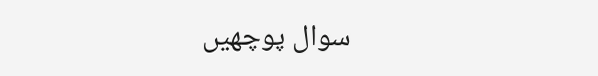سوال پوچھیں